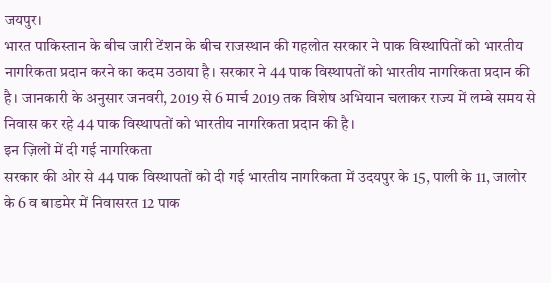जयपुर।
भारत पाकिस्तान के बीच जारी टेंशन के बीच राजस्थान की गहलोत सरकार ने पाक विस्थापितों को भारतीय नागरिकता प्रदान करने का कदम उठाया है। सरकार ने 44 पाक विस्थापतों को भारतीय नागरिकता प्रदान की है। जानकारी के अनुसार जनवरी, 2019 से 6 मार्च 2019 तक विशेष अभियान चलाकर राज्य में लम्बे समय से निवास कर रहे 44 पाक विस्थापतों को भारतीय नागरिकता प्रदान की है।
इन ज़िलों में दी गई नागरिकता
सरकार की ओर से 44 पाक विस्थापतों को दी गई भारतीय नागरिकता में उदयपुर के 15, पाली के 11, जालोर के 6 व बाडमेर में निवासरत 12 पाक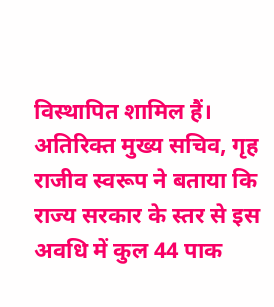विस्थापित शामिल हैं।
अतिरिक्त मुख्य सचिव, गृह राजीव स्वरूप ने बताया कि राज्य सरकार के स्तर से इस अवधि में कुल 44 पाक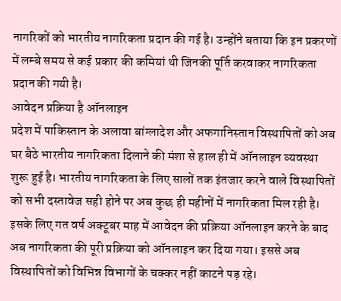नागरिकों को भारतीय नागरिकता प्रदान की गई है। उन्होंने बताया कि इन प्रकरणों में लम्बे समय से कई प्रकार की कमियां थी जिनकी पूर्ति करवाकर नागरिकता प्रदान की गयी है।
आवेदन प्रक्रिया है ऑनलाइन
प्रदेश में पाकिस्तान के अलावा बांग्लादेश और अफगानिस्तान विस्थापितों को अब घर बैठे भारतीय नागरिकता दिलाने की मंशा से हाल ही में ऑनलाइन व्यवस्था शुरू हुई है। भारतीय नागरिकता के लिए सालों तक इंतजार करने वाले विस्थापितों को सभी दस्तावेज सही होने पर अब कुछ ही महीनों में नागरिकता मिल रही है। इसके लिए गत वर्ष अक्टूबर माह में आवेदन की प्रक्रिया ऑनलाइन करने के बाद अब नागरिकता की पूरी प्रक्रिया को ऑनलाइन कर दिया गया। इससे अब विस्थापितों को विभिन्न विभागों के चक्कर नहीं काटने पड़ रहे।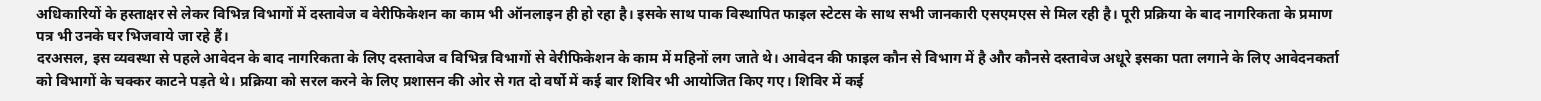अधिकारियों के हस्ताक्षर से लेकर विभिन्न विभागों में दस्तावेज व वेरीफिकेशन का काम भी ऑनलाइन ही हो रहा है। इसके साथ पाक विस्थापित फाइल स्टेटस के साथ सभी जानकारी एसएमएस से मिल रही है। पूरी प्रक्रिया के बाद नागरिकता के प्रमाण पत्र भी उनके घर भिजवाये जा रहे हैं।
दरअसल, इस व्यवस्था से पहले आवेदन के बाद नागरिकता के लिए दस्तावेज व विभिन्न विभागों से वेरीफिकेशन के काम में महिनों लग जाते थे। आवेदन की फाइल कौन से विभाग में है और कौनसे दस्तावेज अधूरे इसका पता लगाने के लिए आवेदनकर्ता को विभागों के चक्कर काटने पड़ते थे। प्रक्रिया को सरल करने के लिए प्रशासन की ओर से गत दो वर्षो में कई बार शिविर भी आयोजित किए गए। शिविर में कई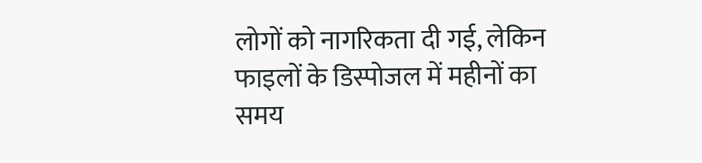लोगों को नागरिकता दी गई, लेकिन फाइलों के डिस्पोजल में महीनों का समय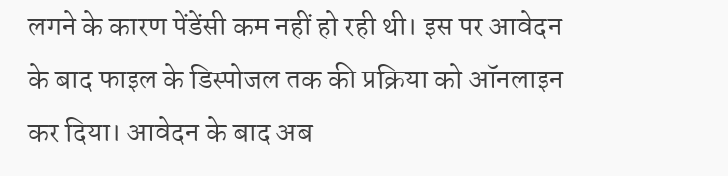लगने के कारण पेंडेंसी कम नहीं हो रही थी। इस पर आवेदन के बाद फाइल के डिस्पोजल तक की प्रक्रिया को ऑनलाइन कर दिया। आवेदन के बाद अब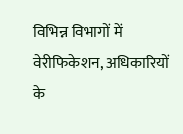विभिन्न विभागों में वेरीफिकेशन, अधिकारियों के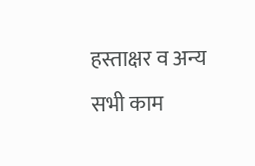हस्ताक्षर व अन्य सभी काम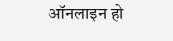ऑनलाइन हो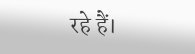रहे हैं।